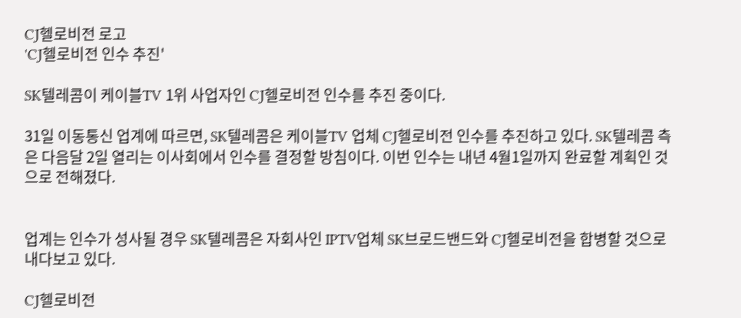CJ헬로비전 로고
'CJ헬로비전 인수 추진'

SK텔레콤이 케이블TV 1위 사업자인 CJ헬로비전 인수를 추진 중이다.

31일 이동통신 업계에 따르면, SK텔레콤은 케이블TV 업체 CJ헬로비전 인수를 추진하고 있다. SK텔레콤 측은 다음달 2일 열리는 이사회에서 인수를 결정할 방침이다. 이번 인수는 내년 4월1일까지 완료할 계획인 것으로 전해졌다.


업계는 인수가 성사될 경우 SK텔레콤은 자회사인 IPTV업체 SK브로드밴드와 CJ헬로비전을 합병할 것으로 내다보고 있다.

CJ헬로비전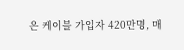은 케이블 가입자 420만명, 매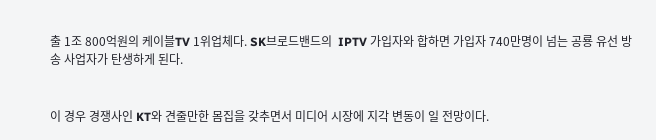출 1조 800억원의 케이블TV 1위업체다. SK브로드밴드의  IPTV 가입자와 합하면 가입자 740만명이 넘는 공룡 유선 방송 사업자가 탄생하게 된다.


이 경우 경쟁사인 KT와 견줄만한 몸집을 갖추면서 미디어 시장에 지각 변동이 일 전망이다.